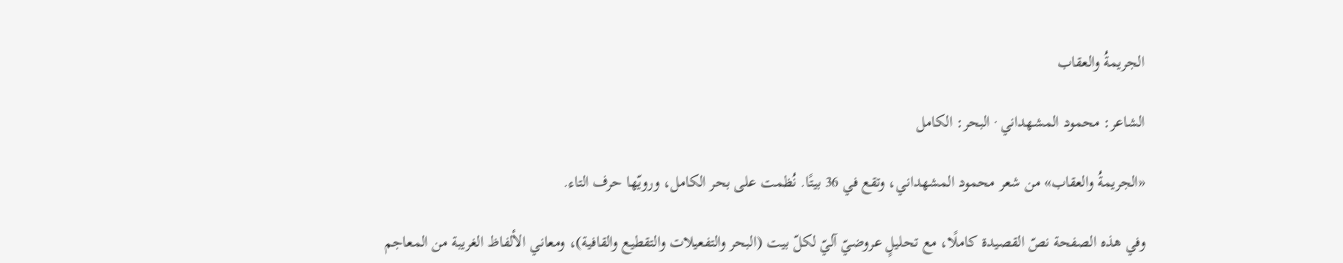الجريمةُ والعقاب

الشاعر: محمود المشهداني · البحر: الكامل

«الجريمةُ والعقاب» من شعر محمود المشهداني، وتقع في 36 بيتًا. نُظمت على بحر الكامل، ورويّها حرف التاء.

وفي هذه الصفحة نصّ القصيدة كاملًا، مع تحليلٍ عروضيّ آليّ لكلّ بيت (البحر والتفعيلات والتقطيع والقافية)، ومعاني الألفاظ الغريبة من المعاجم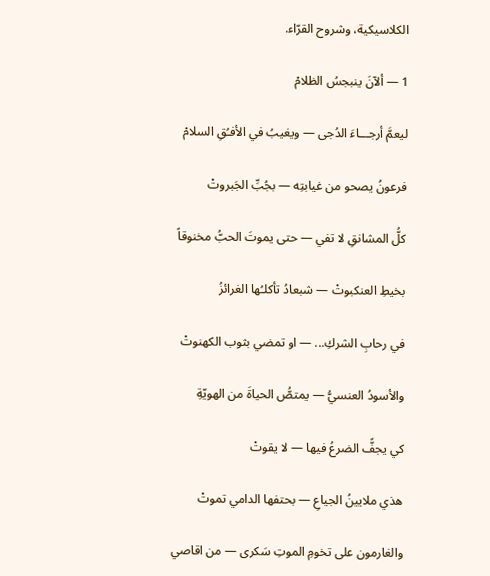الكلاسيكية، وشروح القرّاء.

1 — ألآنَ ينبجسُ الظلامْ

ليعمَّ أرجـــاءَ الدُجى — ويغيبُ في الأفـُقِ السلامْ

فرعونُ يصحو من غيابتِه — بجُبِّ الجَبروتْ

كلُّ المشانقِ لا تفي — حتى يموتَ الحبُّ مخنوقاً

بخيطِ العنكبوتْ — شبعادُ تأكلـُها الغرائزُ

في رحابِ الشركِ... — او تمضي بثوب الكهنوتْ

والأسودُ العنسيُّ — يمتصُّ الحياةَ من الهويّةِ

كي يجفًّ الضرعُ فيها — لا يقوتْ

هذي ملايينُ الجياعِ — بحتفها الدامي تموتْ

والغارمون على تخومِ الموتِ سَكرى — من اقاصي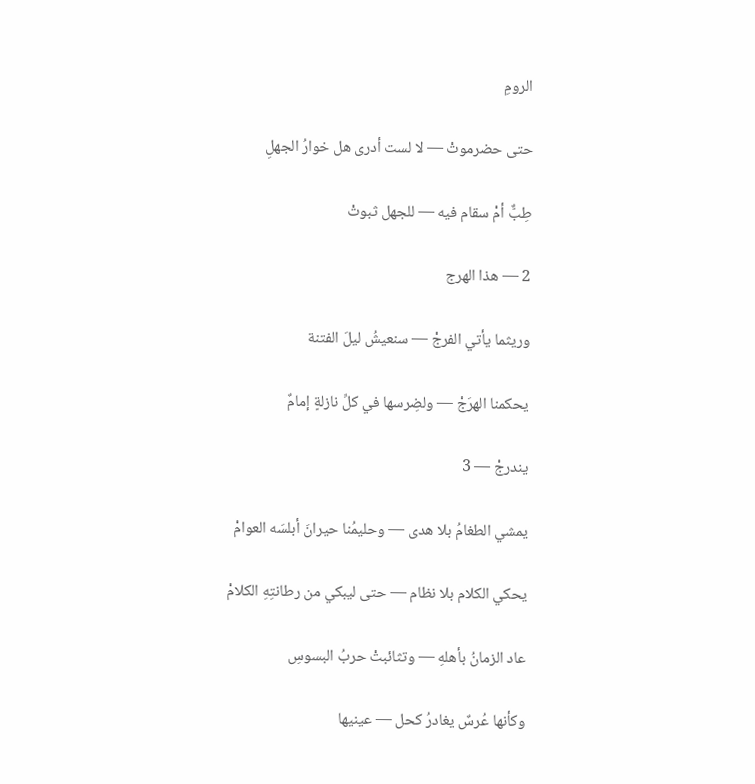الرومِ

حتى حضرموتْ — لا لست أدرى هل خوارُ الجهلِ

طِبٌّ أمْ سقام فيه — للجهل ثبوتْ

2 — هذا الهرج

وريثما يأتي الفرجْ — سنعيشُ ليلَ الفتنة

يحكمنا الهرَجْ — ولضِرسها في كلِّ نازلةٍ إمامٌ

يندرجْ — 3

يمشي الطغامُ بلا هدى — وحليمُنا حيرانَ أبلسَه العوامْ

يحكي الكلام بلا نظام — حتى ليبكي من رطانتِهِ الكلامْ

عاد الزمانُ بأهلهِ — وتثائبتْ حربُ البسوسِ

وكأنها عُرسٌ يغادرُ كحل — عينيها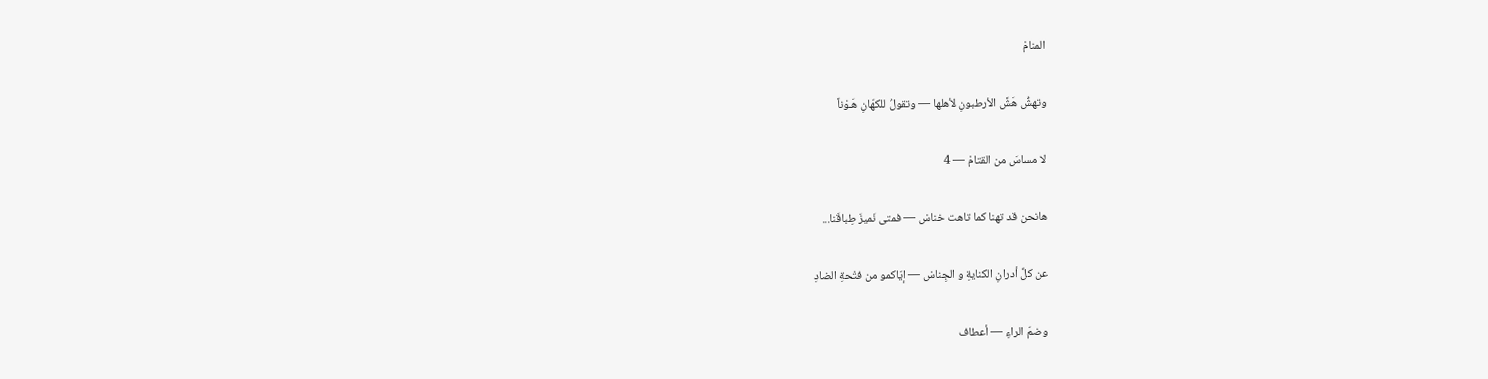المنامْ

وتهشُّ هَشَّ الأرطبونِ لأهلها — وتقولُ للكهّانِ هَـوْناً

لا مساسَ من القتامْ — 4

هانحن قد تهنا كما تاهت خناسْ — فمتى نَميزَ طِباقَنا...

عن كلِّ أدرانِ الكنايةِ و الجِناسْ — إيّاكمو من فتْحةِ الضادِ

وضمّ الراءِ — أعطاف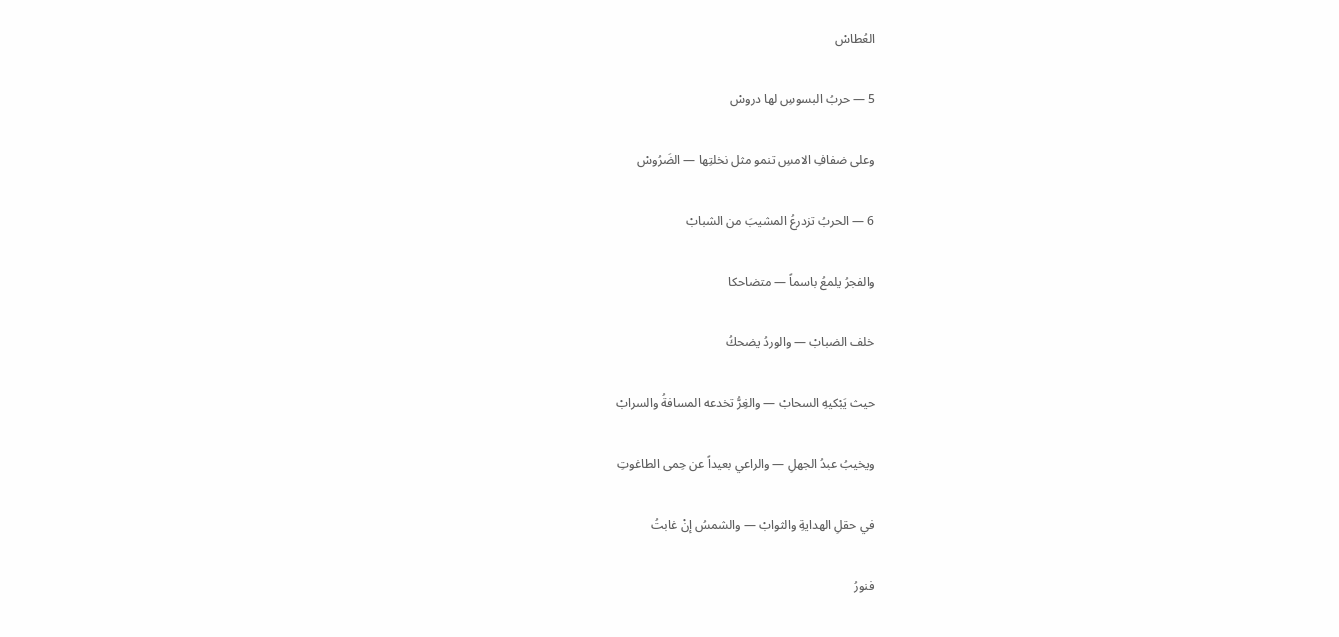العُطاسْ

5 — حربُ البسوسِ لها دروسْ

وعلى ضفافِ الامسِ تنمو مثل نخلتِها — الضَرُوسْ

6 — الحربُ تزدرعُ المشيبَ من الشبابْ

والفجرُ يلمعُ باسماً — متضاحكا

خلف الضبابْ — والوردُ يضحكُ

حيث يَبْكيهِ السحابْ — والغِرُّ تخدعه المسافةُ والسرابْ

ويخيبُ عبدُ الجهلِ — والراعي بعيداً عن حِمى الطاغوتِ

في حقلِ الهدايةِ والثوابْ — والشمسُ إنْ غابتُ

فنورُ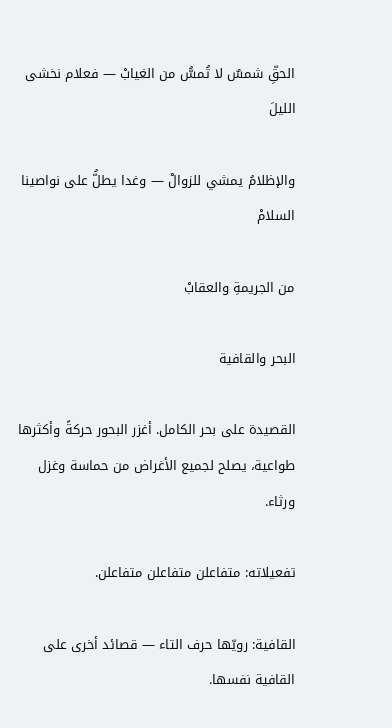الحقِّ شمسٌ لا تُمسُّ من الغيابْ — فعلام نخشى الليلَ

والإظلامُ يمشي للزوالْ — وغدا يطلُّ على نواصينا السلامْ

من الجريمةِ والعقابْ

البحر والقافية

القصيدة على بحر الكامل. أغزر البحور حركةً وأكثرها طواعية، يصلح لجميع الأغراض من حماسة وغزل ورثاء.

تفعيلاته: متفاعلن متفاعلن متفاعلن.

القافية: رويّها حرف التاء — قصائد أخرى على القافية نفسها.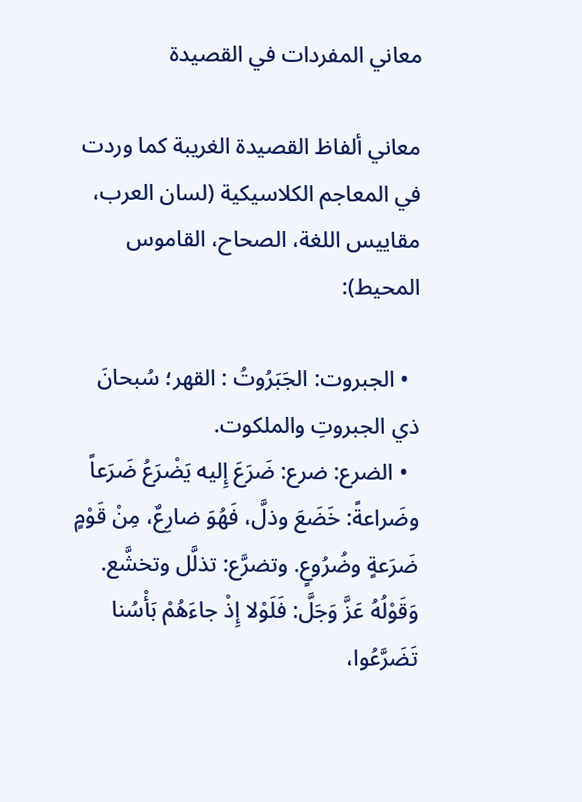معاني المفردات في القصيدة

معاني ألفاظ القصيدة الغريبة كما وردت في المعاجم الكلاسيكية (لسان العرب، مقاييس اللغة، الصحاح، القاموس المحيط):

  • الجبروت: الجَبَرُوتُ : القهر؛ سُبحانَ ذي الجبروتِ والملكوت.
  • الضرع: ضرع: ضَرَعَ إِليه يَضْرَعُ ضَرَعاً وضَراعةً: خَضَعَ وذلَّ، فَهُوَ ضارِعٌ، مِنْ قَوْمٍ ضَرَعةٍ وضُرُوعٍ. وتضرَّع: تذلَّل وتخشَّع. وَقَوْلُهُ عَزَّ وَجَلَّ: فَلَوْلا إِذْ جاءَهُمْ بَأْسُنا تَضَرَّعُوا،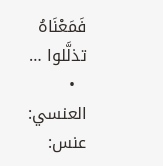فَمَعْنَاهُ تذلَّلوا …
  • العنسي: عنس: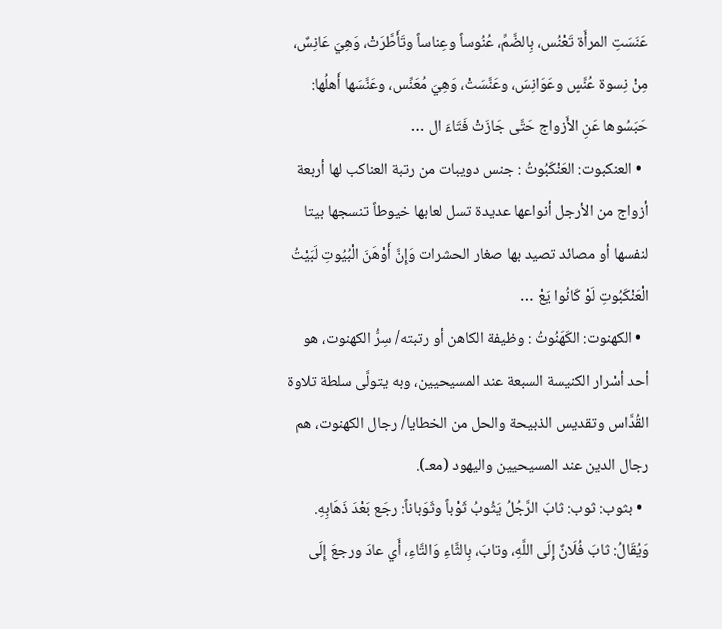عَنَسَتِ المرأَة تَعْنُس، بِالضَّمِّ، عُنُوساً وعِناساً وتَأَطَّرَتْ، وَهِيَ عَانِسٌ، مِنْ نِسوة عُنَّسٍ وعَوَانِسَ، وعَنَّسَتْ، وَهِيَ مُعَنِّس، وعَنَّسَها أَهلُها: حَبَسُوها عَنِ الأَزواج حَتَّى جَازَتْ فَتَاءَ ال …
  • العنكبوت: العَنْكَبُوتُ : جنس دويبات من رتبة العناكب لها أربعة أزواج من الأرجل أنواعها عديدة تسل لعابها خيوطاً تنسجها بيتا لنفسها أو مصائد تصيد بها صغار الحشرات وَإِنَّ أَوْهَنَ الْبُيُوتِ لَبَيْتُ الْعَنْكَبُوتِ لَوْ كَانُوا يَعْ …
  • الكهنوت: الكَهَنُوتُ : وظيفة الكاهن أو رتبته/ سِرُّ الكهنوت، هو أحد أسْرار الكنيسة السبعة عند المسيحيين، وبه يتولَّى سلطة تلاوة القُدَّاس وتقديس الذبيحة والحل من الخطايا/ رجال الكهنوت، هم رجال الدين عند المسيحيين واليهود (معـ).
  • بثوب: ثوب: ثابَ الرَّجُلُ يَثُوبُ ثَوْباً وثَوَباناً: رجَع بَعْدَ ذَهَابِهِ. وَيُقَالُ: ثابَ فُلَانٌ إِلَى اللَّهِ، وتابَ، بِالثَّاءِ وَالتَّاءِ، أَي عادَ ورجعَ إِلَى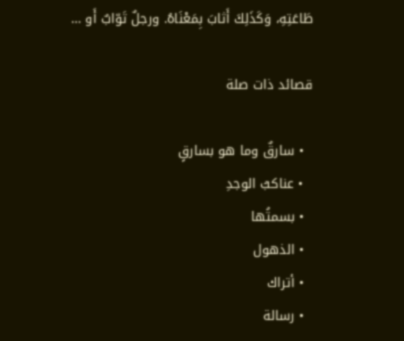طَاعَتِهِ، وَكَذَلِكَ أَثابَ بِمَعْنَاهُ. ورجلٌ تَوّابٌ أَو …

قصائد ذات صلة

  • سارقٌ وما هو بسارقٍ
  • عناكبُ الوجدِ
  • بسمتُها
  • الذهول
  • أتراك
  • رسالة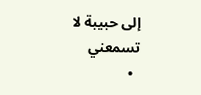إلى حبيبة لا تسمعني
  •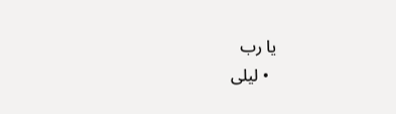يا رب
  • ليلى